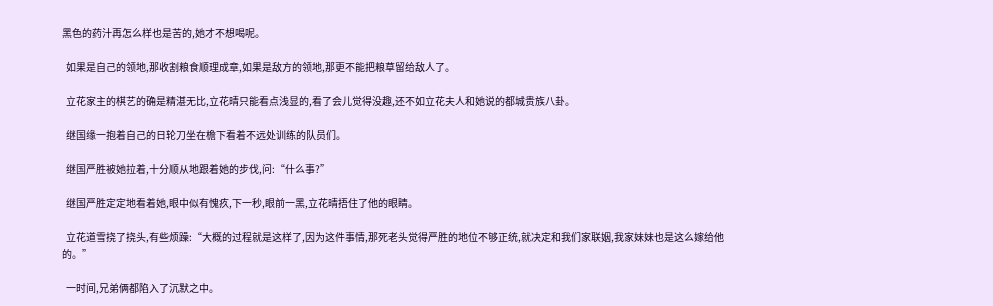黑色的药汁再怎么样也是苦的,她才不想喝呢。

  如果是自己的领地,那收割粮食顺理成章,如果是敌方的领地,那更不能把粮草留给敌人了。

  立花家主的棋艺的确是精湛无比,立花晴只能看点浅显的,看了会儿觉得没趣,还不如立花夫人和她说的都城贵族八卦。

  继国缘一抱着自己的日轮刀坐在檐下看着不远处训练的队员们。

  继国严胜被她拉着,十分顺从地跟着她的步伐,问:“什么事?”

  继国严胜定定地看着她,眼中似有愧疚,下一秒,眼前一黑,立花晴捂住了他的眼睛。

  立花道雪挠了挠头,有些烦躁:“大概的过程就是这样了,因为这件事情,那死老头觉得严胜的地位不够正统,就决定和我们家联姻,我家妹妹也是这么嫁给他的。”

  一时间,兄弟俩都陷入了沉默之中。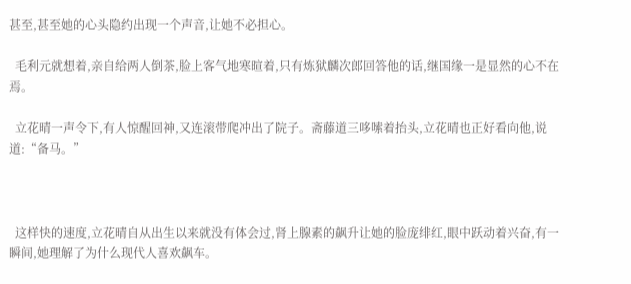甚至,甚至她的心头隐约出现一个声音,让她不必担心。

  毛利元就想着,亲自给两人倒茶,脸上客气地寒暄着,只有炼狱麟次郎回答他的话,继国缘一是显然的心不在焉。

  立花晴一声令下,有人惊醒回神,又连滚带爬冲出了院子。斋藤道三哆嗦着抬头,立花晴也正好看向他,说道:“备马。”



  这样快的速度,立花晴自从出生以来就没有体会过,肾上腺素的飙升让她的脸庞绯红,眼中跃动着兴奋,有一瞬间,她理解了为什么现代人喜欢飙车。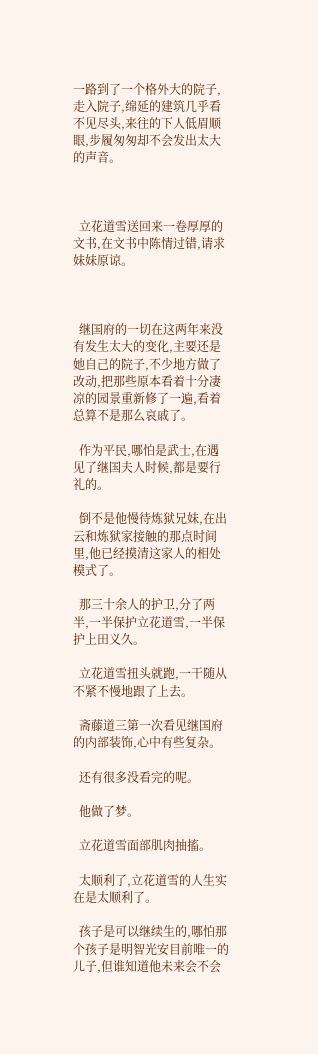一路到了一个格外大的院子,走入院子,绵延的建筑几乎看不见尽头,来往的下人低眉顺眼,步履匆匆却不会发出太大的声音。



  立花道雪送回来一卷厚厚的文书,在文书中陈情过错,请求妹妹原谅。



  继国府的一切在这两年来没有发生太大的变化,主要还是她自己的院子,不少地方做了改动,把那些原本看着十分凄凉的园景重新修了一遍,看着总算不是那么哀戚了。

  作为平民,哪怕是武士,在遇见了继国夫人时候,都是要行礼的。

  倒不是他慢待炼狱兄妹,在出云和炼狱家接触的那点时间里,他已经摸清这家人的相处模式了。

  那三十余人的护卫,分了两半,一半保护立花道雪,一半保护上田义久。

  立花道雪扭头就跑,一干随从不紧不慢地跟了上去。

  斋藤道三第一次看见继国府的内部装饰,心中有些复杂。

  还有很多没看完的呢。

  他做了梦。

  立花道雪面部肌肉抽搐。

  太顺利了,立花道雪的人生实在是太顺利了。

  孩子是可以继续生的,哪怕那个孩子是明智光安目前唯一的儿子,但谁知道他未来会不会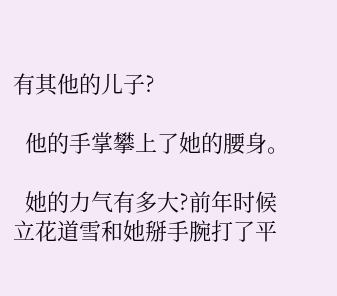有其他的儿子?

  他的手掌攀上了她的腰身。

  她的力气有多大?前年时候立花道雪和她掰手腕打了平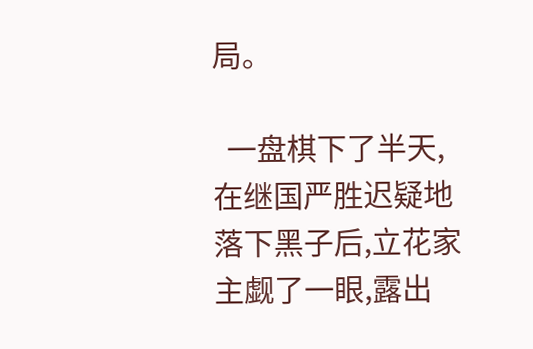局。

  一盘棋下了半天,在继国严胜迟疑地落下黑子后,立花家主觑了一眼,露出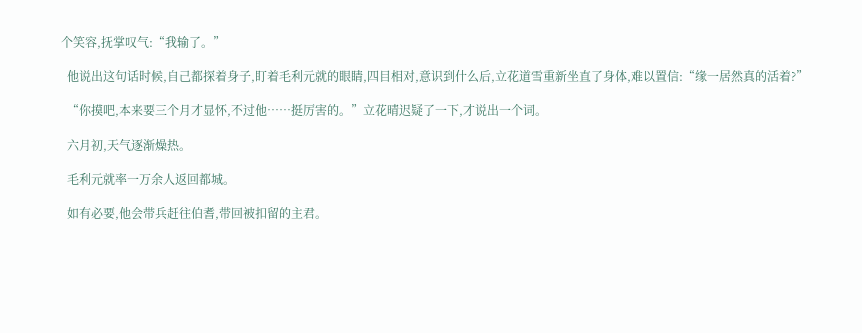个笑容,抚掌叹气:“我输了。”

  他说出这句话时候,自己都探着身子,盯着毛利元就的眼睛,四目相对,意识到什么后,立花道雪重新坐直了身体,难以置信:“缘一居然真的活着?”

  “你摸吧,本来要三个月才显怀,不过他……挺厉害的。”立花晴迟疑了一下,才说出一个词。

  六月初,天气逐渐燥热。

  毛利元就率一万余人返回都城。

  如有必要,他会带兵赶往伯耆,带回被扣留的主君。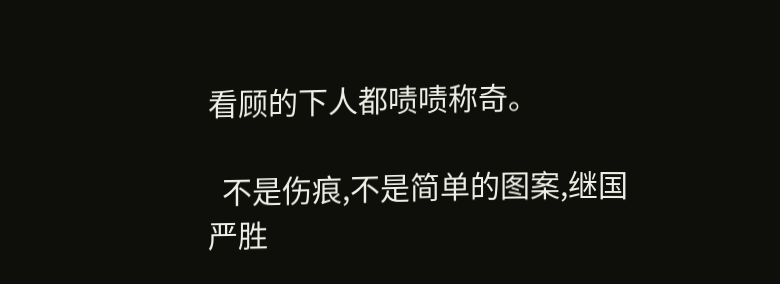看顾的下人都啧啧称奇。

  不是伤痕,不是简单的图案,继国严胜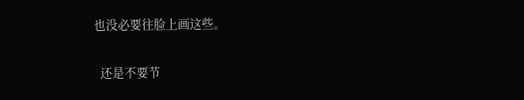也没必要往脸上画这些。

  还是不要节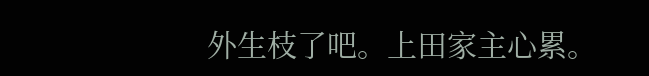外生枝了吧。上田家主心累。